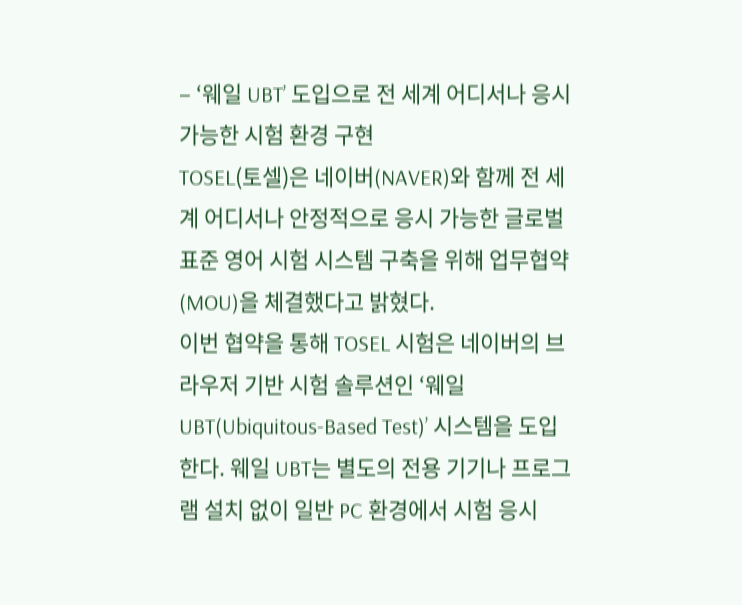– ‘웨일 UBT’ 도입으로 전 세계 어디서나 응시 가능한 시험 환경 구현
TOSEL(토셀)은 네이버(NAVER)와 함께 전 세계 어디서나 안정적으로 응시 가능한 글로벌 표준 영어 시험 시스템 구축을 위해 업무협약(MOU)을 체결했다고 밝혔다.
이번 협약을 통해 TOSEL 시험은 네이버의 브라우저 기반 시험 솔루션인 ‘웨일 UBT(Ubiquitous-Based Test)’ 시스템을 도입한다. 웨일 UBT는 별도의 전용 기기나 프로그램 설치 없이 일반 PC 환경에서 시험 응시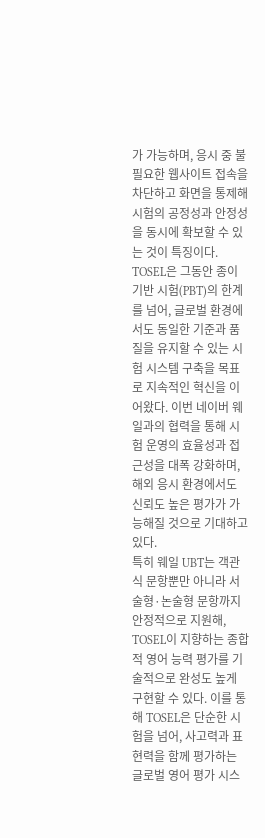가 가능하며, 응시 중 불필요한 웹사이트 접속을 차단하고 화면을 통제해 시험의 공정성과 안정성을 동시에 확보할 수 있는 것이 특징이다.
TOSEL은 그동안 종이 기반 시험(PBT)의 한계를 넘어, 글로벌 환경에서도 동일한 기준과 품질을 유지할 수 있는 시험 시스템 구축을 목표로 지속적인 혁신을 이어왔다. 이번 네이버 웨일과의 협력을 통해 시험 운영의 효율성과 접근성을 대폭 강화하며, 해외 응시 환경에서도 신뢰도 높은 평가가 가능해질 것으로 기대하고 있다.
특히 웨일 UBT는 객관식 문항뿐만 아니라 서술형·논술형 문항까지 안정적으로 지원해, TOSEL이 지향하는 종합적 영어 능력 평가를 기술적으로 완성도 높게 구현할 수 있다. 이를 통해 TOSEL은 단순한 시험을 넘어, 사고력과 표현력을 함께 평가하는 글로벌 영어 평가 시스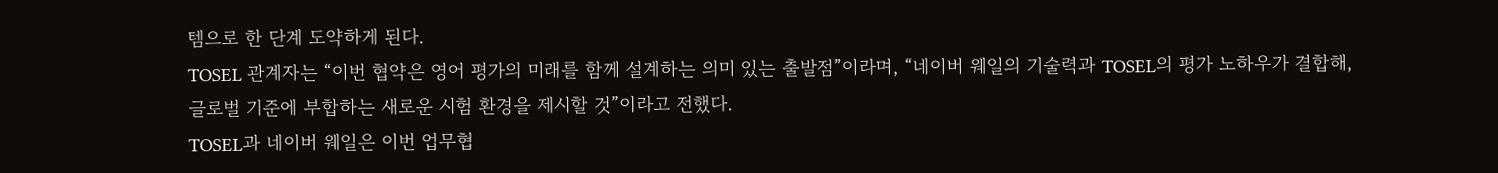템으로 한 단계 도약하게 된다.
TOSEL 관계자는 “이번 협약은 영어 평가의 미래를 함께 설계하는 의미 있는 출발점”이라며, “네이버 웨일의 기술력과 TOSEL의 평가 노하우가 결합해, 글로벌 기준에 부합하는 새로운 시험 환경을 제시할 것”이라고 전했다.
TOSEL과 네이버 웨일은 이번 업무협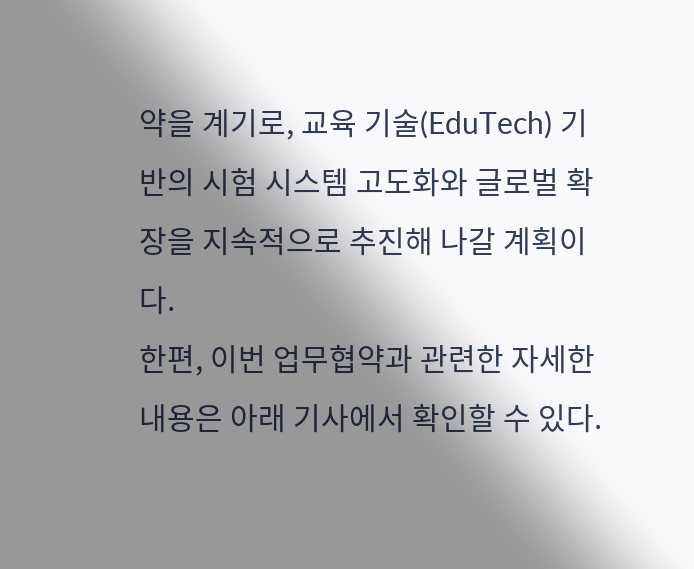약을 계기로, 교육 기술(EduTech) 기반의 시험 시스템 고도화와 글로벌 확장을 지속적으로 추진해 나갈 계획이다.
한편, 이번 업무협약과 관련한 자세한 내용은 아래 기사에서 확인할 수 있다.